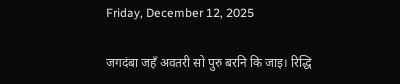Friday, December 12, 2025

जगदंबा जहँ अवतरी सो पुरु बरनि कि जाइ। रिद्धि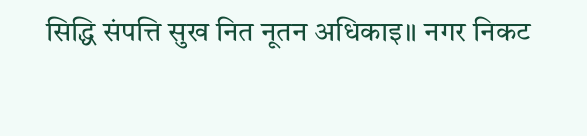सिद्धि संपत्ति सुख नित नूतन अधिकाइ॥ नगर निकट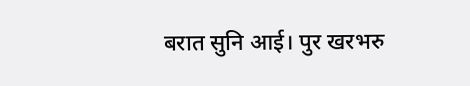बरात सुनि आई। पुर खरभरु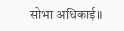सोभा अधिकाई॥